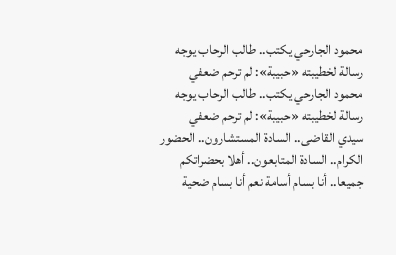محمود الجارحي يكتب.. طالب الرحاب يوجه رسالة لخطيبته «حبيبة»: لم ترحم ضعفي
محمود الجارحي يكتب.. طالب الرحاب يوجه رسالة لخطيبته «حبيبة»: لم ترحم ضعفي
سيدي القاضى.. السادة المستشارون.. الحضور الكرام.. السادة المتابعون.. أهلا بحضراتكم جميعا.. أنا بسام أسامة نعم أنا بسام ضحية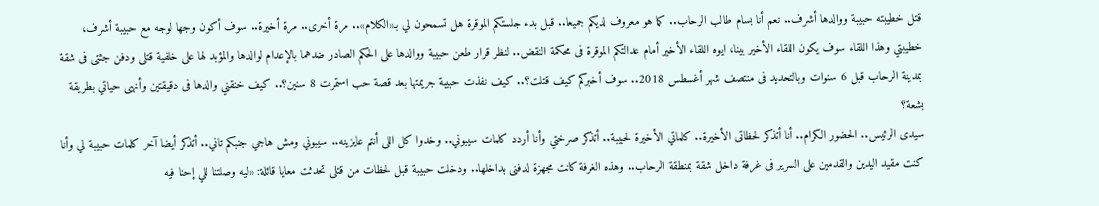قتل خطيبته حبيبة ووالدها أشرف.. نعم أنا بسام طالب الرحاب.. كما هو معروف لديكم جميعا.. قبل بدء جلستكم الموقرة هل تسمحون لي بـ«الكلام».. مرة أخرى.. مرة أخيرة.. سوف أكون وجها لوجه مع حبيبة أشرف، خطيبتي وهذا اللقاء سوف يكون اللقاء الأخير بينا، ايوه اللقاء الأخير أمام عدالتكم الموقرة فى محكمة النقض.. لنظر قرار طعن حبيبة ووالدها على الحكم الصادر ضدهما بالإعدام لوالدها والمؤبد لها على خلفية قتلى ودفن جثتى فى شقة بمدينة الرحاب قبل 6 سنوات وبالتحديد فى منتصف شهر أغسطس 2018.. سوف أخبركم كيف قتلت؟.. كيف نفذت حبيبة جريمتها بعد قصة حب استمرت 8 سنين؟.. كيف خنقني والدها فى دقيقتين وأنهى حياتي بطريقة بشعة؟
سيدى الرئيس.. الحضور الكرام.. أنا أتذكر لحظاتى الأخيرة.. كلماتي الأخيرة لحبيبة.. أتذكر صرختي وأنا أردد كلمات سيبوني.. وخدوا كل اللى أنتم عايزينه.. سيبوني ومش هاجي جنبكم تاني.. أتذكر أيضا آخر كلمات حبيبة لي وأنا كنت مقيد اليدين والقدمين على السرير فى غرفة داخل شقة بمنطقة الرحاب.. وهذه الغرفة كانت مجهزة لدفنى بداخلها.. ودخلت حبيبة قبل لحظات من قتلى تحدثت معايا قائلة: «ليه وصلتنا للي إحنا فيه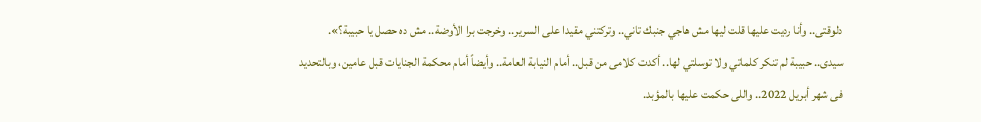دلوقتى.. وأنا رديت عليها قلت ليها مش هاجي جنبك تاني.. وتركتني مقيدا على السرير.. وخرجت برا الأوضة.. مش ده حصل يا حبيبة؟».
سيدى.. حبيبة لم تنكر كلماتي ولا توسلتي لها.. أكدت كلامى من قبل.. أمام النيابة العامة.. وأيضاً أمام محكمة الجنايات قبل عامين، وبالتحديد فى شهر أبريل 2022.. واللى حكمت عليها بالمؤبد.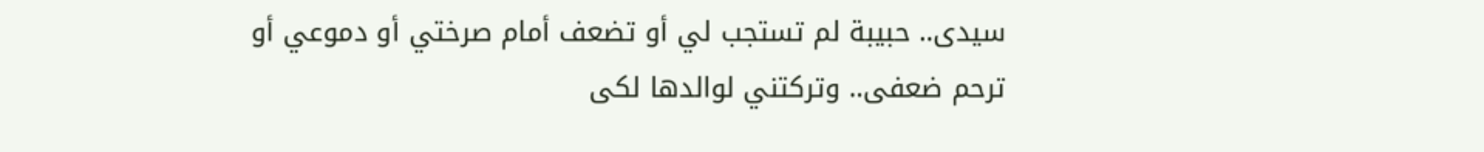سيدى.. حبيبة لم تستجب لي أو تضعف أمام صرختي أو دموعي أو ترحم ضعفى.. وتركتني لوالدها لكى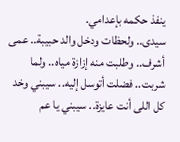ينفذ حكمه بإعدامي.
سيدى.. ولحظات ودخل والد حبيبة.. عمى أشرف.. وطلبت منه إزازة مياه.. ولما شربت.. فضلت أتوسل إليه.. سيبني وخد كل اللى أنت عايزة.. سيبني يا عم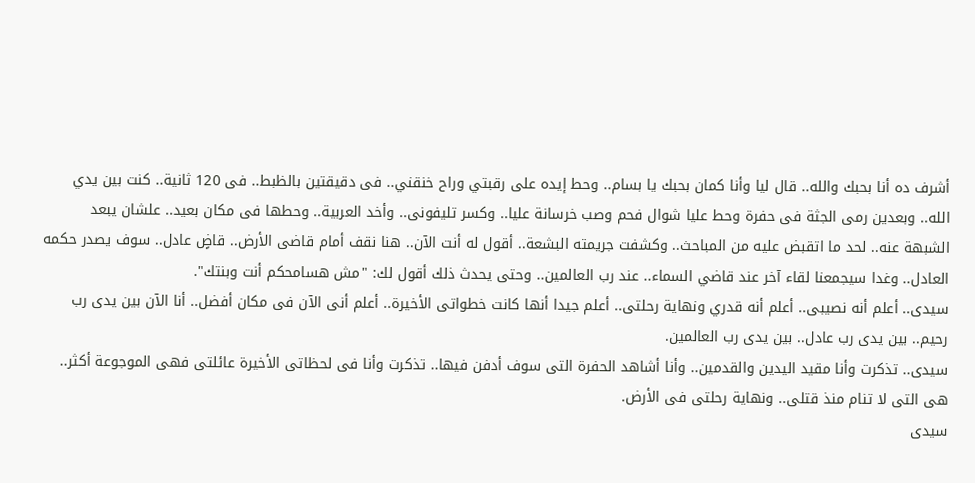أشرف ده أنا بحبك والله.. قال ليا وأنا كمان بحبك يا بسام.. وحط إيده على رقبتي وراح خنقني.. فى دقيقتين بالظبط.. فى 120 ثانية.. كنت بين يدي الله.. وبعدين رمى الجثة فى حفرة وحط عليا شوال فحم وصب خرسانة عليا.. وكسر تليفونى.. وأخد العربية.. وحطها فى مكان بعيد.. علشان يبعد الشبهة عنه.. لحد ما اتقبض عليه من المباحث.. وكشفت جريمته البشعة.. أقول له أنت الآن.. هنا نقف أمام قاضى الأرض.. قاضٍ عادل.. سوف يصدر حكمه العادل.. وغدا سيجمعنا لقاء آخر عند قاضي السماء.. عند رب العالمين.. وحتى يحدث ذلك أقول لك: "مش هسامحكم أنت وبنتك".
سيدى.. أعلم أنه نصيبى.. أعلم أنه قدري ونهاية رحلتى.. أعلم جيدا أنها كانت خطواتى الأخيرة.. أعلم أنى الآن فى مكان أفضل.. أنا الآن بين يدى رب رحيم.. بين يدى رب عادل.. بين يدى رب العالمين.
سيدى.. تذكرت وأنا مقيد اليدين والقدمين.. وأنا أشاهد الحفرة التى سوف أدفن فيها.. تذكرت وأنا فى لحظاتى الأخيرة عائلتى فهى الموجوعة أكثر.. هى التى لا تنام منذ قتلى.. ونهاية رحلتى فى الأرض.
سيدى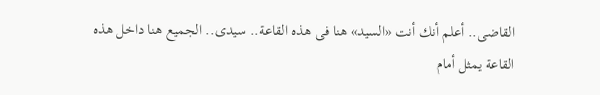القاضى.. أعلم أنك أنت «السيد» هنا فى هذه القاعة.. سيدى.. الجميع هنا داخل هذه القاعة يمثل أمام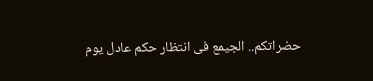حضراتكم.. الجيمع فى انتظار حكم عادل يوم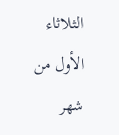الثلاثاء الأول من شهر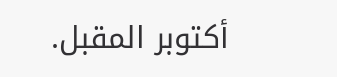أكتوبر المقبل.